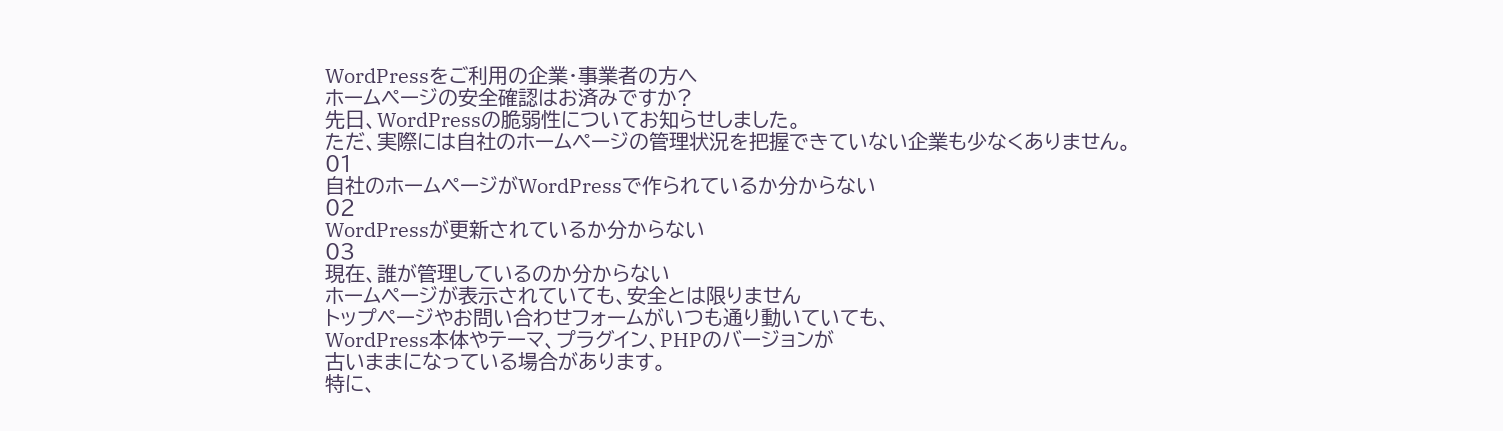WordPressをご利用の企業・事業者の方へ
ホームページの安全確認はお済みですか?
先日、WordPressの脆弱性についてお知らせしました。
ただ、実際には自社のホームページの管理状況を把握できていない企業も少なくありません。
01
自社のホームページがWordPressで作られているか分からない
02
WordPressが更新されているか分からない
03
現在、誰が管理しているのか分からない
ホームページが表示されていても、安全とは限りません
トップページやお問い合わせフォームがいつも通り動いていても、
WordPress本体やテーマ、プラグイン、PHPのバージョンが
古いままになっている場合があります。
特に、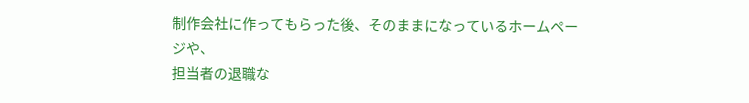制作会社に作ってもらった後、そのままになっているホームページや、
担当者の退職な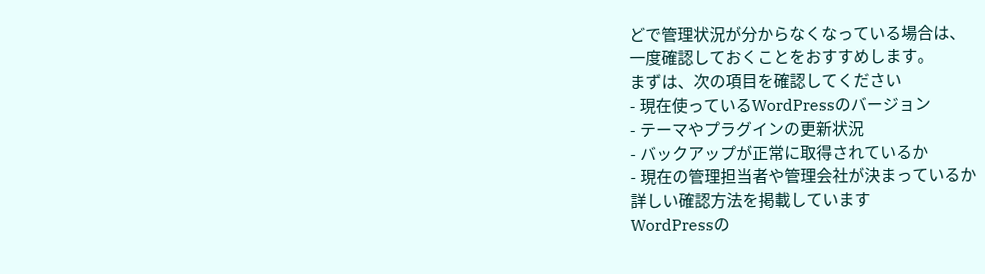どで管理状況が分からなくなっている場合は、
一度確認しておくことをおすすめします。
まずは、次の項目を確認してください
- 現在使っているWordPressのバージョン
- テーマやプラグインの更新状況
- バックアップが正常に取得されているか
- 現在の管理担当者や管理会社が決まっているか
詳しい確認方法を掲載しています
WordPressの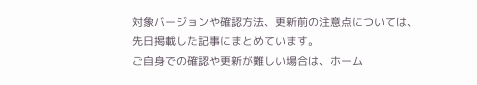対象バージョンや確認方法、更新前の注意点については、
先日掲載した記事にまとめています。
ご自身での確認や更新が難しい場合は、ホーム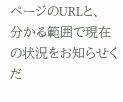ページのURLと、
分かる範囲で現在の状況をお知らせくだ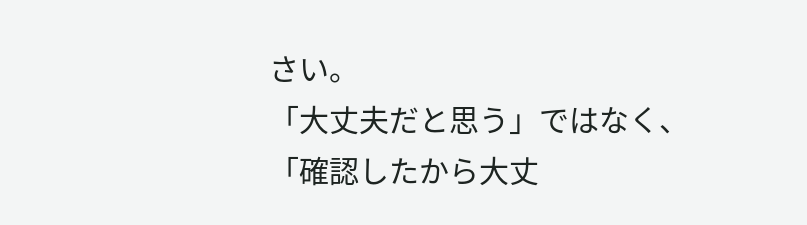さい。
「大丈夫だと思う」ではなく、
「確認したから大丈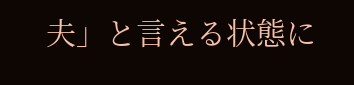夫」と言える状態に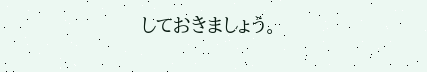しておきましょう。